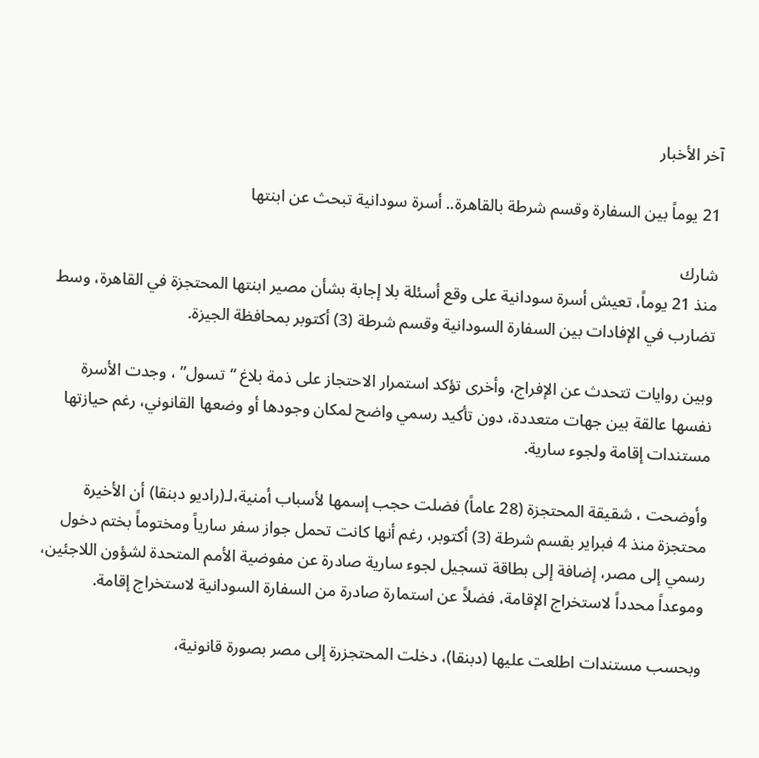آخر الأخبار

21 يوماً بين السفارة وقسم شرطة بالقاهرة.. أسرة سودانية تبحث عن ابنتها

شارك
منذ 21 يوماً، تعيش أسرة سودانية على وقع أسئلة بلا إجابة بشأن مصير ابنتها المحتجزة في القاهرة، وسط تضارب في الإفادات بين السفارة السودانية وقسم شرطة (3) أكتوبر بمحافظة الجيزة.

وبين روايات تتحدث عن الإفراج، وأخرى تؤكد استمرار الاحتجاز على ذمة بلاغ “تسول” ، وجدت الأسرة نفسها عالقة بين جهات متعددة، دون تأكيد رسمي واضح لمكان وجودها أو وضعها القانوني، رغم حيازتها مستندات إقامة ولجوء سارية.

وأوضحت ، شقيقة المحتجزة (28 عاماً) فضلت حجب إسمها لأسباب أمنية،لـ(راديو دبنقا) أن الأخيرة محتجزة منذ 4 فبراير بقسم شرطة (3) أكتوبر، رغم أنها كانت تحمل جواز سفر سارياً ومختوماً بختم دخول رسمي إلى مصر، إضافة إلى بطاقة تسجيل لجوء سارية صادرة عن مفوضية الأمم المتحدة لشؤون اللاجئين، وموعداً محدداً لاستخراج الإقامة، فضلاً عن استمارة صادرة من السفارة السودانية لاستخراج إقامة.

وبحسب مستندات اطلعت عليها (دبنقا)، دخلت المحتجزرة إلى مصر بصورة قانونية،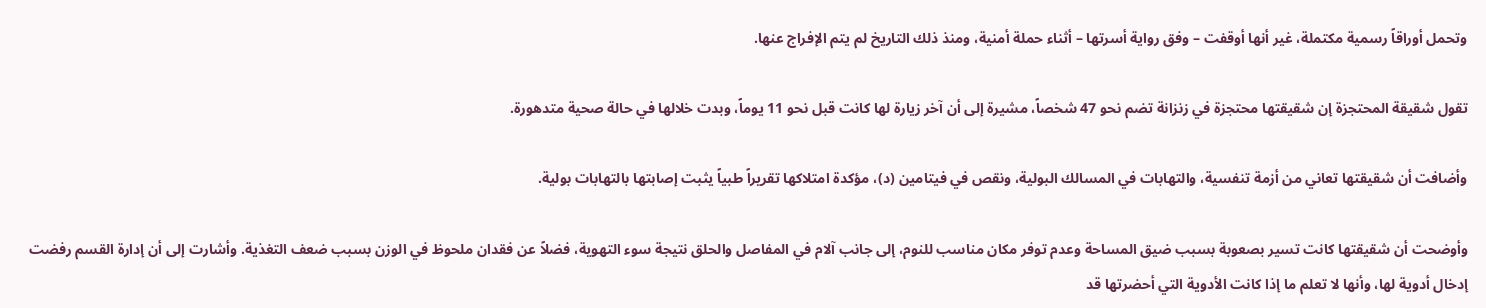وتحمل أوراقاً رسمية مكتملة، غير أنها أوقفت – وفق رواية أسرتها – أثناء حملة أمنية، ومنذ ذلك التاريخ لم يتم الإفراج عنها.

تقول شقيقة المحتجزة إن شقيقتها محتجزة في زنزانة تضم نحو 47 شخصاً، مشيرة إلى أن آخر زيارة لها كانت قبل نحو 11 يوماً، وبدت خلالها في حالة صحية متدهورة.

وأضافت أن شقيقتها تعاني من أزمة تنفسية، والتهابات في المسالك البولية، ونقص في فيتامين (د)، مؤكدة امتلاكها تقريراً طبياً يثبت إصابتها بالتهابات بولية.

وأوضحت أن شقيقتها كانت تسير بصعوبة بسبب ضيق المساحة وعدم توفر مكان مناسب للنوم، إلى جانب آلام في المفاصل والحلق نتيجة سوء التهوية، فضلاً عن فقدان ملحوظ في الوزن بسبب ضعف التغذية. وأشارت إلى أن إدارة القسم رفضت إدخال أدوية لها، وأنها لا تعلم ما إذا كانت الأدوية التي أحضرتها قد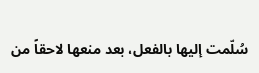سُلّمت إليها بالفعل، بعد منعها لاحقاً من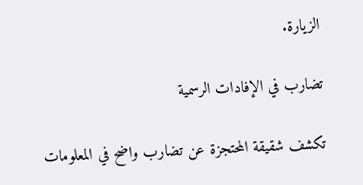الزيارة.

تضارب في الإفادات الرسمية

تكشف شقيقة المحتجزة عن تضارب واضح في المعلومات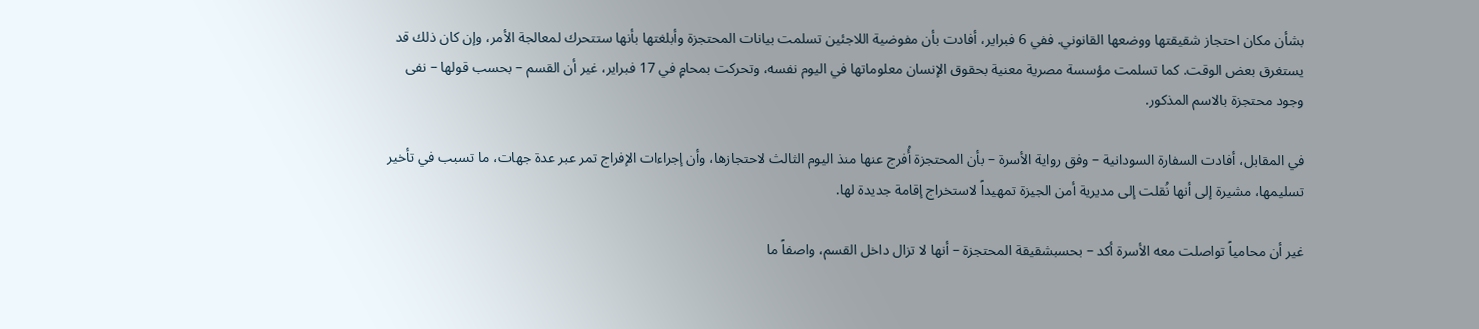بشأن مكان احتجاز شقيقتها ووضعها القانوني. ففي 6 فبراير، أفادت بأن مفوضية اللاجئين تسلمت بيانات المحتجزة وأبلغتها بأنها ستتحرك لمعالجة الأمر، وإن كان ذلك قد يستغرق بعض الوقت. كما تسلمت مؤسسة مصرية معنية بحقوق الإنسان معلوماتها في اليوم نفسه، وتحركت بمحامٍ في 17 فبراير، غير أن القسم – بحسب قولها – نفى وجود محتجزة بالاسم المذكور.

في المقابل، أفادت السفارة السودانية – وفق رواية الأسرة – بأن المحتجزة أُفرج عنها منذ اليوم الثالث لاحتجازها، وأن إجراءات الإفراج تمر عبر عدة جهات، ما تسبب في تأخير تسليمها، مشيرة إلى أنها نُقلت إلى مديرية أمن الجيزة تمهيداً لاستخراج إقامة جديدة لها.

غير أن محامياً تواصلت معه الأسرة أكد – بحسبشقيقة المحتجزة – أنها لا تزال داخل القسم، واصفاً ما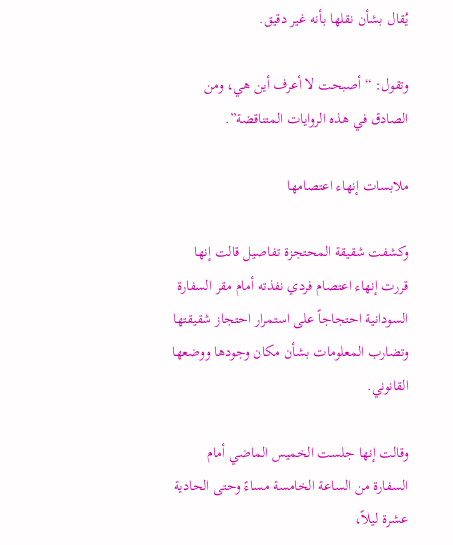يُقال بشأن نقلها بأنه غير دقيق.

وتقول: “أصبحت لا أعرف أين هي، ومن الصادق في هذه الروايات المتناقضة”.

ملابسات إنهاء اعتصامها

وكشفت شقيقة المحتجزة تفاصيل قالت إنها قررت إنهاء اعتصام فردي نفذته أمام مقر السفارة السودانية احتجاجاً على استمرار احتجاز شقيقتها وتضارب المعلومات بشأن مكان وجودها ووضعها القانوني.

وقالت إنها جلست الخميس الماضي أمام السفارة من الساعة الخامسة مساءً وحتى الحادية عشرة ليلاً،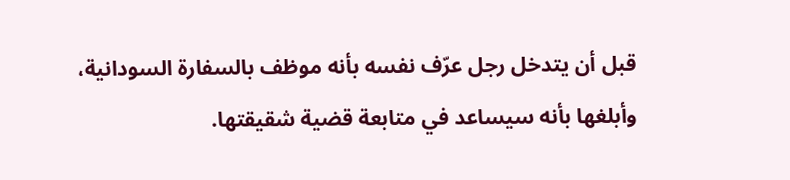قبل أن يتدخل رجل عرّف نفسه بأنه موظف بالسفارة السودانية، وأبلغها بأنه سيساعد في متابعة قضية شقيقتها.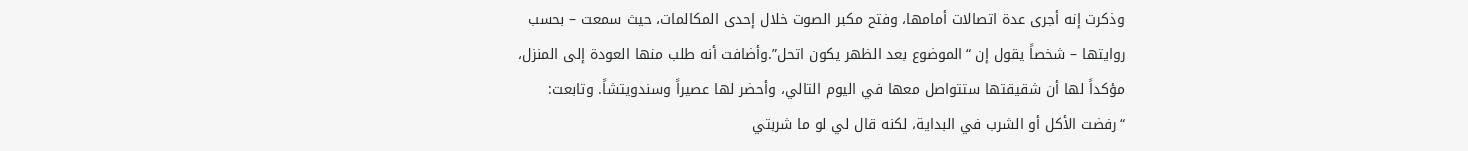وذكرت إنه أجرى عدة اتصالات أمامها، وفتح مكبر الصوت خلال إحدى المكالمات، حيث سمعت – بحسب روايتها – شخصاً يقول إن “الموضوع بعد الظهر يكون اتحل”.وأضافت أنه طلب منها العودة إلى المنزل، مؤكداً لها أن شقيقتها ستتواصل معها في اليوم التالي، وأحضر لها عصيراً وسندويتشاً. وتابعت: “رفضت الأكل أو الشرب في البداية، لكنه قال لي لو ما شربتي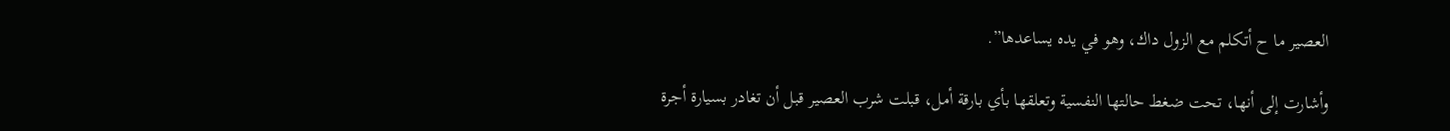العصير ما ح أتكلم مع الزول داك، وهو في يده يساعدها”.

وأشارت إلى أنها، تحت ضغط حالتها النفسية وتعلقها بأي بارقة أمل، قبلت شرب العصير قبل أن تغادر بسيارة أجرة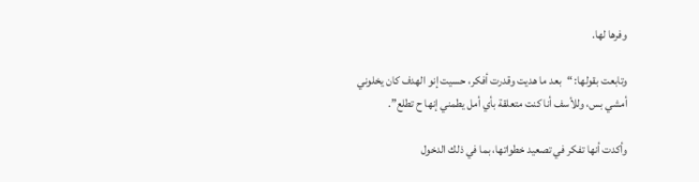وفرها لها.

وتابعت بقولها: “بعد ما هديت وقدرت أفكر، حسيت إنو الهدف كان يخلوني أمشي بس، وللأسف أنا كنت متعلقة بأي أمل يطمني إنها ح تطلع”.

وأكدت أنها تفكر في تصعيد خطواتها، بما في ذلك الدخول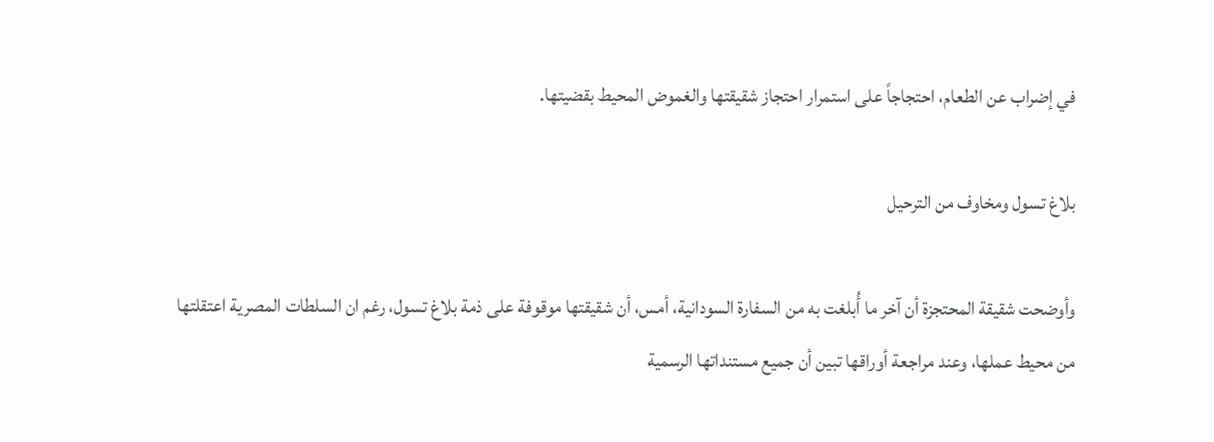في إضراب عن الطعام، احتجاجاً على استمرار احتجاز شقيقتها والغموض المحيط بقضيتها.

بلاغ تسول ومخاوف من الترحيل

وأوضحت شقيقة المحتجزة أن آخر ما أُبلغت به من السفارة السودانية، أمس، أن شقيقتها موقوفة على ذمة بلاغ تسول، رغم ان السلطات المصرية اعتقلتها من محيط عملها، وعند مراجعة أوراقها تبين أن جميع مستنداتها الرسمية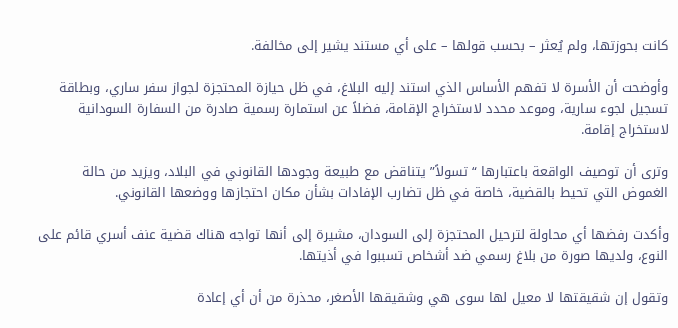كانت بحوزتها، ولم يُعثر – بحسب قولها – على أي مستند يشير إلى مخالفة.

وأوضحت أن الأسرة لا تفهم الأساس الذي استند إليه البلاغ، في ظل حيازة المحتجزة لجواز سفر ساري، وبطاقة تسجيل لجوء سارية، وموعد محدد لاستخراج الإقامة، فضلاً عن استمارة رسمية صادرة من السفارة السودانية لاستخراج إقامة.

وترى أن توصيف الواقعة باعتبارها “تسولاً” يتناقض مع طبيعة وجودها القانوني في البلاد، ويزيد من حالة الغموض التي تحيط بالقضية، خاصة في ظل تضارب الإفادات بشأن مكان احتجازها ووضعها القانوني.

وأكدت رفضها أي محاولة لترحيل المحتجزة إلى السودان، مشيرة إلى أنها تواجه هناك قضية عنف أسري قائم على النوع، ولديها صورة من بلاغ رسمي ضد أشخاص تسببوا في أذيتها.

وتقول إن شقيقتها لا معيل لها سوى هي وشقيقها الأصغر، محذرة من أن أي إعادة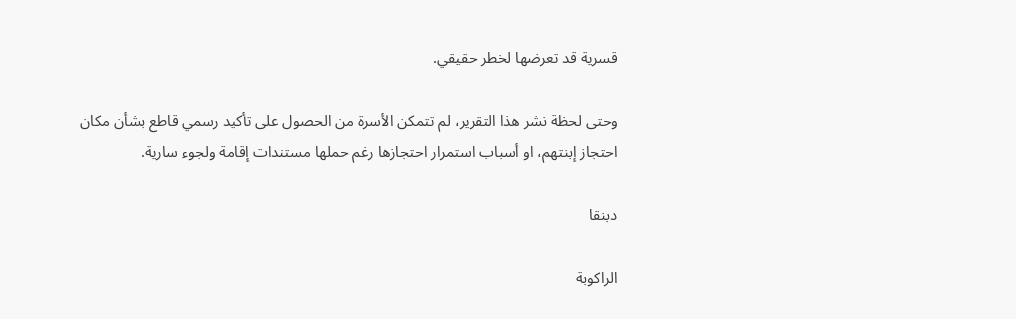قسرية قد تعرضها لخطر حقيقي.

وحتى لحظة نشر هذا التقرير، لم تتمكن الأسرة من الحصول على تأكيد رسمي قاطع بشأن مكان احتجاز إبنتهم، او أسباب استمرار احتجازها رغم حملها مستندات إقامة ولجوء سارية.

دبنقا

الراكوبة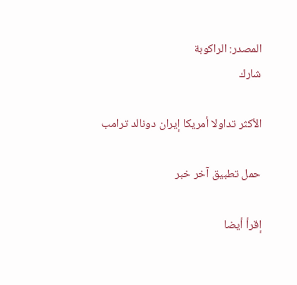المصدر: الراكوبة
شارك

الأكثر تداولا أمريكا إيران دونالد ترامب

حمل تطبيق آخر خبر

إقرأ أيضا